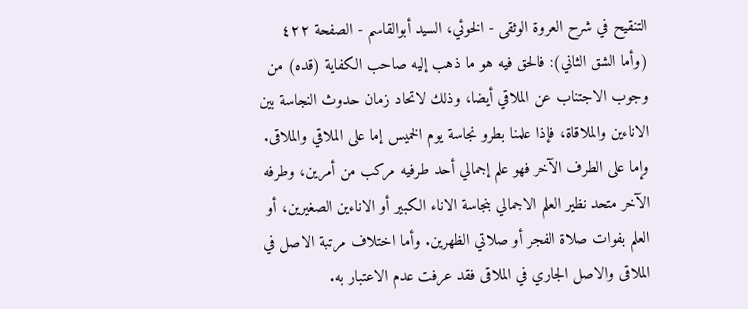التنقيح في شرح العروة الوثقى - الخوئي، السيد أبوالقاسم - الصفحة ٤٢٢
(وأما الشق الثاني): فالحق فيه هو ما ذهب إليه صاحب الكفاية (قده) من وجوب الاجتناب عن الملاقي أيضا، وذلك لاتحاد زمان حدوث النجاسة بين الاناءين والملاقاة، فإذا علمنا بطرو نجاسة يوم الخميس إما على الملاقي والملاقى. وإما على الطرف الآخر فهو علم إجمالي أحد طرفيه مركب من أمرين، وطرفه الآخر متحد نظير العلم الاجمالي بنجاسة الاناء الكبير أو الاناءين الصغيرين، أو العلم بفوات صلاة الفجر أو صلاتي الظهرين. وأما اختلاف مرتبة الاصل في الملاقى والاصل الجاري في الملاقى فقد عرفت عدم الاعتبار به.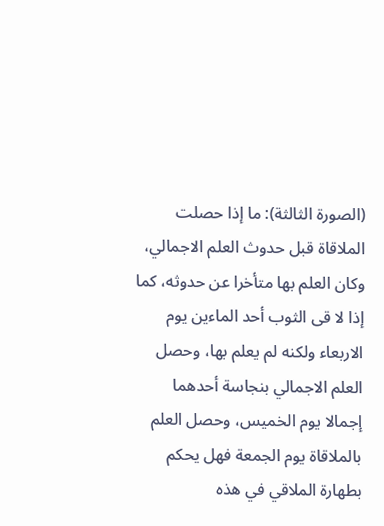(الصورة الثالثة): ما إذا حصلت الملاقاة قبل حدوث العلم الاجمالي، وكان العلم بها متأخرا عن حدوثه، كما إذا لا قى الثوب أحد الماءين يوم الاربعاء ولكنه لم يعلم بها، وحصل العلم الاجمالي بنجاسة أحدهما إجمالا يوم الخميس، وحصل العلم بالملاقاة يوم الجمعة فهل يحكم بطهارة الملاقي في هذه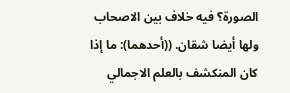الصورة؟ فيه خلاف بين الاصحاب ولها أيضا شقان. ((أحدهما): ما إذا كان المنكشف بالعلم الاجمالي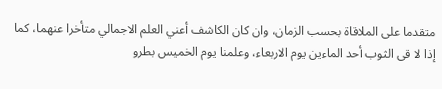متقدما على الملاقاة بحسب الزمان، وان كان الكاشف أعني العلم الاجمالي متأخرا عنهما، كما إذا لا قى الثوب أحد الماءين يوم الاربعاء، وعلمنا يوم الخميس بطرو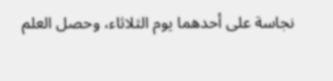نجاسة على أحدهما يوم الثلاثاء، وحصل العلم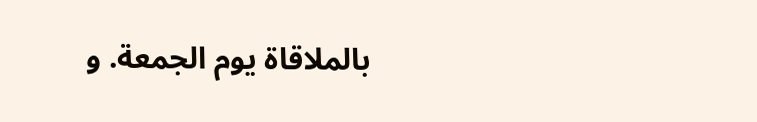بالملاقاة يوم الجمعة. و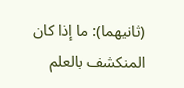(ثانيهما): ما إذا كان المنكشف بالعلم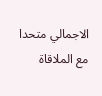الاجمالي متحدا مع الملاقاة